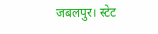जबलपुर। स्टेट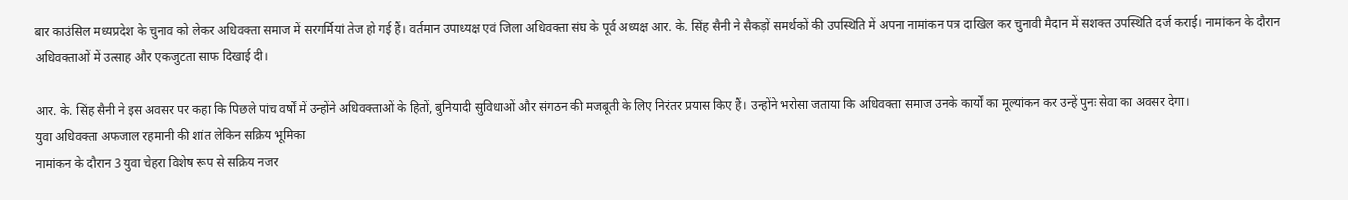बार काउंसिल मध्यप्रदेश के चुनाव को लेकर अधिवक्ता समाज में सरगर्मियां तेज हो गई हैं। वर्तमान उपाध्यक्ष एवं जिला अधिवक्ता संघ के पूर्व अध्यक्ष आर. के. सिंह सैनी ने सैकड़ों समर्थकों की उपस्थिति में अपना नामांकन पत्र दाखिल कर चुनावी मैदान में सशक्त उपस्थिति दर्ज कराई। नामांकन के दौरान अधिवक्ताओं में उत्साह और एकजुटता साफ दिखाई दी।

आर. के. सिंह सैनी ने इस अवसर पर कहा कि पिछले पांच वर्षों में उन्होंने अधिवक्ताओं के हितों, बुनियादी सुविधाओं और संगठन की मजबूती के लिए निरंतर प्रयास किए हैं। उन्होंने भरोसा जताया कि अधिवक्ता समाज उनके कार्यों का मूल्यांकन कर उन्हें पुनः सेवा का अवसर देगा।
युवा अधिवक्ता अफजाल रहमानी की शांत लेकिन सक्रिय भूमिका
नामांकन के दौरान 3 युवा चेहरा विशेष रूप से सक्रिय नजर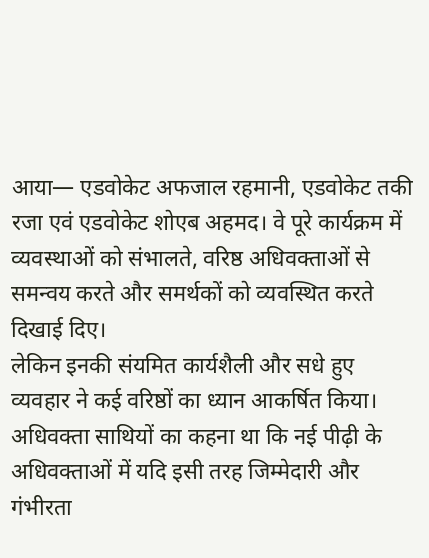आया— एडवोकेट अफजाल रहमानी, एडवोकेट तकी रजा एवं एडवोकेट शोएब अहमद। वे पूरे कार्यक्रम में व्यवस्थाओं को संभालते, वरिष्ठ अधिवक्ताओं से समन्वय करते और समर्थकों को व्यवस्थित करते दिखाई दिए।
लेकिन इनकी संयमित कार्यशैली और सधे हुए व्यवहार ने कई वरिष्ठों का ध्यान आकर्षित किया। अधिवक्ता साथियों का कहना था कि नई पीढ़ी के अधिवक्ताओं में यदि इसी तरह जिम्मेदारी और गंभीरता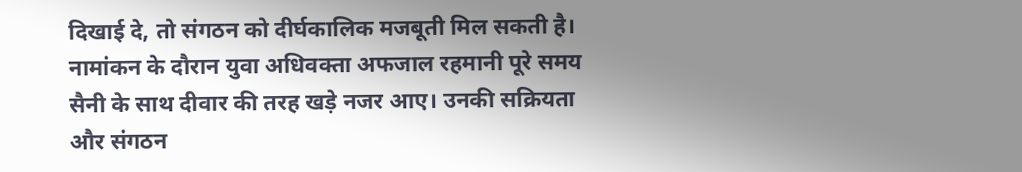दिखाई दे, तो संगठन को दीर्घकालिक मजबूती मिल सकती है।
नामांकन के दौरान युवा अधिवक्ता अफजाल रहमानी पूरे समय सैनी के साथ दीवार की तरह खड़े नजर आए। उनकी सक्रियता और संगठन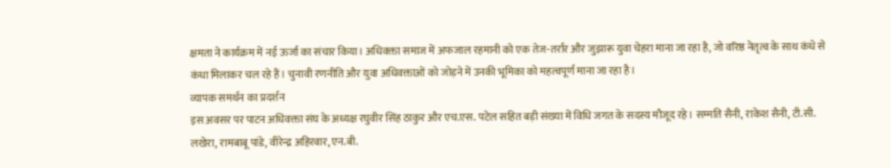क्षमता ने कार्यक्रम में नई ऊर्जा का संचार किया। अधिवक्ता समाज में अफजाल रहमानी को एक तेज-तर्रार और जुझारू युवा चेहरा माना जा रहा है, जो वरिष्ठ नेतृत्व के साथ कंधे से कंधा मिलाकर चल रहे हैं। चुनावी रणनीति और युवा अधिवक्ताओं को जोड़ने में उनकी भूमिका को महत्वपूर्ण माना जा रहा है।
व्यापक समर्थन का प्रदर्शन
इस अवसर पर पाटन अधिवक्ता संघ के अध्यक्ष रघुवीर सिंह ठाकुर और एच.एस. पटेल सहित बड़ी संख्या में विधि जगत के सदस्य मौजूद रहे। सम्मति सैनी, राकेश सैनी, टी.सी. लखेरा, रामबाबू पांडे, वीरेन्द्र अहिरवार, एन.बी.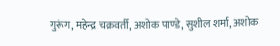गुरूंग, महेन्द्र चक्रवर्ती, अशोक पाण्डे, सुशील शर्मा, अशोक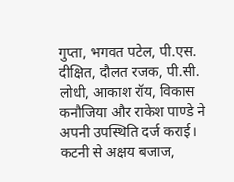गुप्ता, भगवत पटेल, पी.एस. दीक्षित, दौलत रजक, पी.सी. लोधी, आकाश रॉय, विकास कनौजिया और राकेश पाण्डे ने अपनी उपस्थिति दर्ज कराई।
कटनी से अक्षय बजाज,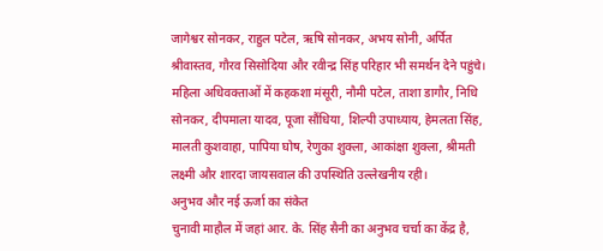जागेश्वर सोनकर, राहुल पटेल, ऋषि सोनकर, अभय सोनी, अर्पित श्रीवास्तव, गौरव सिसोदिया और रवीन्द्र सिंह परिहार भी समर्थन देने पहुंचे।
महिला अधिवक्ताओं में कहकशा मंसूरी, नौमी पटेल, ताशा डागौर, निधि सोनकर, दीपमाला यादव, पूजा सौंधिया, शिल्पी उपाध्याय, हेमलता सिंह, मालती कुशवाहा, पापिया घोष, रेणुका शुक्ला, आकांक्षा शुक्ला, श्रीमती लक्ष्मी और शारदा जायसवाल की उपस्थिति उल्लेखनीय रही।
अनुभव और नई ऊर्जा का संकेत
चुनावी माहौल में जहां आर. के. सिंह सैनी का अनुभव चर्चा का केंद्र है,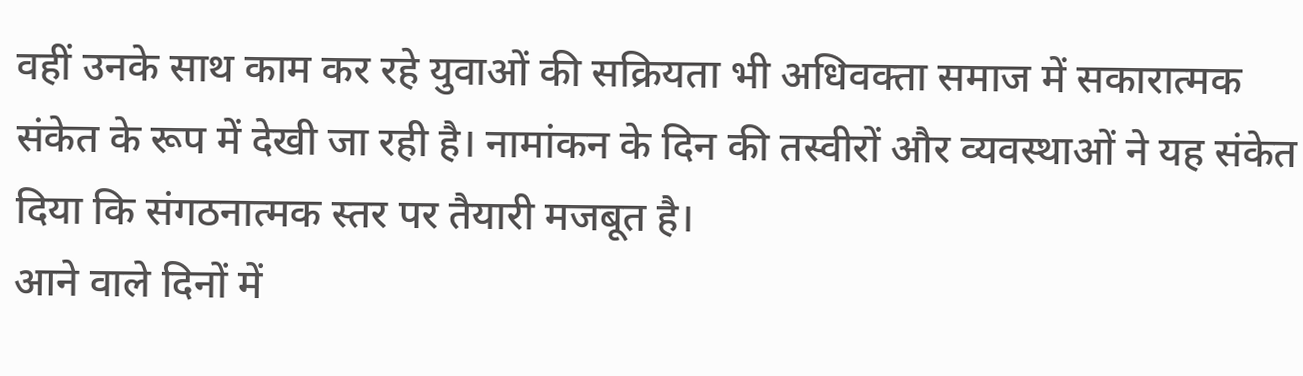वहीं उनके साथ काम कर रहे युवाओं की सक्रियता भी अधिवक्ता समाज में सकारात्मक संकेत के रूप में देखी जा रही है। नामांकन के दिन की तस्वीरों और व्यवस्थाओं ने यह संकेत दिया कि संगठनात्मक स्तर पर तैयारी मजबूत है।
आने वाले दिनों में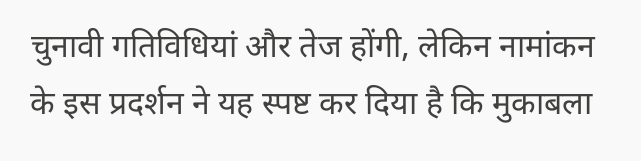चुनावी गतिविधियां और तेज होंगी, लेकिन नामांकन के इस प्रदर्शन ने यह स्पष्ट कर दिया है कि मुकाबला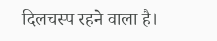दिलचस्प रहने वाला है।